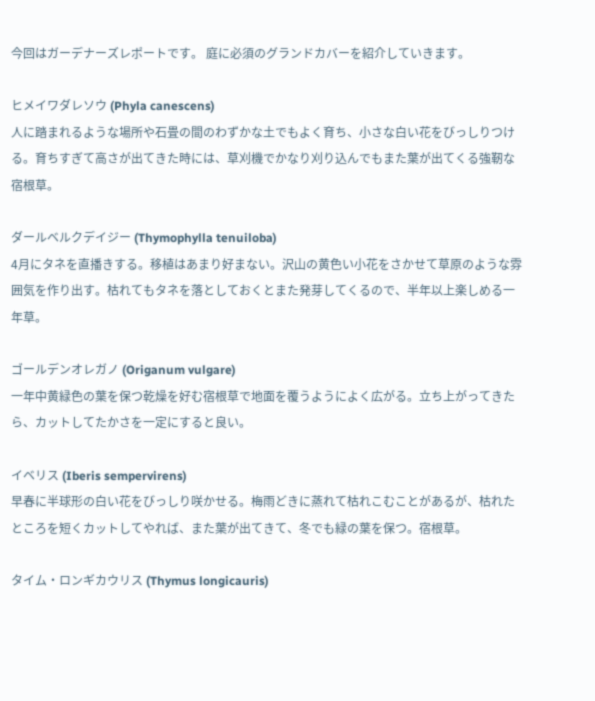今回はガーデナーズレポートです。 庭に必須のグランドカバーを紹介していきます。

ヒメイワダレソウ (Phyla canescens)
人に踏まれるような場所や石畳の間のわずかな土でもよく育ち、小さな白い花をびっしりつける。育ちすぎて高さが出てきた時には、草刈機でかなり刈り込んでもまた葉が出てくる強靭な宿根草。

ダールベルクデイジー (Thymophylla tenuiloba)
4月にタネを直播きする。移植はあまり好まない。沢山の黄色い小花をさかせて草原のような雰囲気を作り出す。枯れてもタネを落としておくとまた発芽してくるので、半年以上楽しめる一年草。

ゴールデンオレガノ (Origanum vulgare)
一年中黄緑色の葉を保つ乾燥を好む宿根草で地面を覆うようによく広がる。立ち上がってきたら、カットしてたかさを一定にすると良い。

イベリス (Iberis sempervirens)
早春に半球形の白い花をびっしり咲かせる。梅雨どきに蒸れて枯れこむことがあるが、枯れたところを短くカットしてやれば、また葉が出てきて、冬でも緑の葉を保つ。宿根草。

タイム・ロンギカウリス (Thymus longicauris)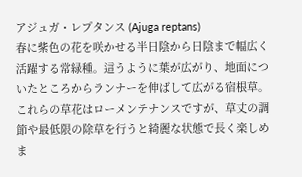アジュガ・レプタンス (Ajuga reptans)
春に紫色の花を咲かせる半日陰から日陰まで幅広く活躍する常緑種。這うように葉が広がり、地面についたところからランナーを伸ばして広がる宿根草。
これらの草花はローメンテナンスですが、草丈の調節や最低限の除草を行うと綺麗な状態で長く楽しめま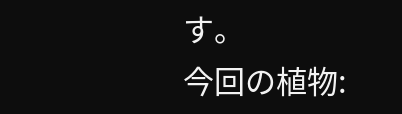す。
今回の植物: